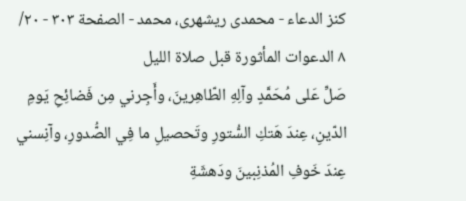كنز الدعاء - محمدی ریشهری، محمد - الصفحة ٣٠٣ - ٢٠/ ٨ الدعوات المأثورة قبل صلاة الليل
صَلِّ عَلى مُحَمَّدٍ وآلِهِ الطّاهِرينَ، وأَجِرني مِن فَضائِحِ يَومِ الدّينِ، عِندَ هَتكِ السُّتورِ وتَحصيلِ ما فِي الصُّدورِ، وآنِسني عِندَ خَوفِ المُذنِبينَ ودَهشَةِ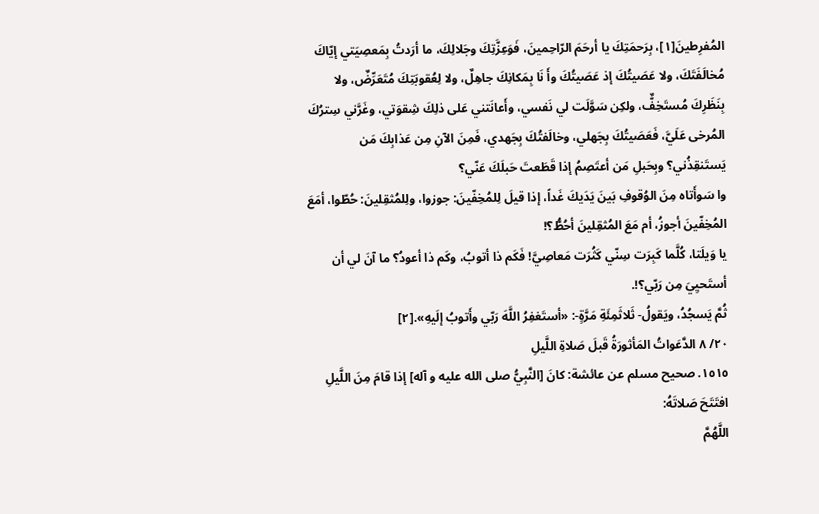المُفرِطينَ[١]، بِرَحمَتِكَ يا أرحَمَ الرّاحِمينَ، فَوَعِزَّتِكَ وجَلالِكَ، ما أرَدتُ بِمَعصِيَتي إيّاكَ مُخالَفَتَكَ، ولا عَصَيتُكَ إذ عَصَيتُكَ وأَ نَا بِمَكانِكَ جاهِلٌ، ولا لِعُقوبَتِكَ مُتَعَرِّضٌ، ولا بِنَظَرِكَ مُستَخِفٌّ، ولكِن سَوَّلَت لي نَفسي، وأَعانَتني عَلى ذلِكَ شِقوَتي، وغَرَّني سِترُكَ المُرخى عَلَيَّ، فَعَصَيتُكَ بِجَهلي، وخالَفتُكَ بِجَهدي، فَمِنَ الآنِ مِن عَذابِكَ مَن يَستَنقِذُني؟ وبِحَبلِ مَن أعتَصِمُ إذا قَطَعتَ حَبلَكَ عَنّي؟
وا سَوأَتاه مِنَ الوُقوفِ بَينَ يَدَيكَ غَداً، إذا قيلَ لِلمُخِفّينَ: جوزوا، ولِلمُثقِلينَ: حُطّوا، أمَعَ المُخِفّينَ أجوزُ، أم مَعَ المُثقِلينَ أحُطُّ؟!
يا وَيلَتا، كُلَّما كَبِرَت سِنّي كَثُرَت مَعاصِيَّ! فَكَم ذا أتوبُ، وكَم ذا أعودُ؟ ما آنَ لي أن أستَحيِيَ مِن رَبّي؟!.
ثُمَّ يَسجُدُ، ويَقولُ- ثَلاثَمِئَةِ مَرَّةٍ-: «أستَغفِرُ اللَّهَ رَبّي وأَتوبُ إلَيهِ».[٢]
٢٠/ ٨ الدَّعَواتُ المَأثورَةُ قَبلَ صَلاةِ اللَّيلِ
١٥١٥. صحيح مسلم عن عائشة: كانَ [النَّبِيُّ صلى الله عليه و آله] إذا قامَ مِنَ اللَّيلِ افتَتَحَ صَلاتَهُ:
اللَّهُمَّ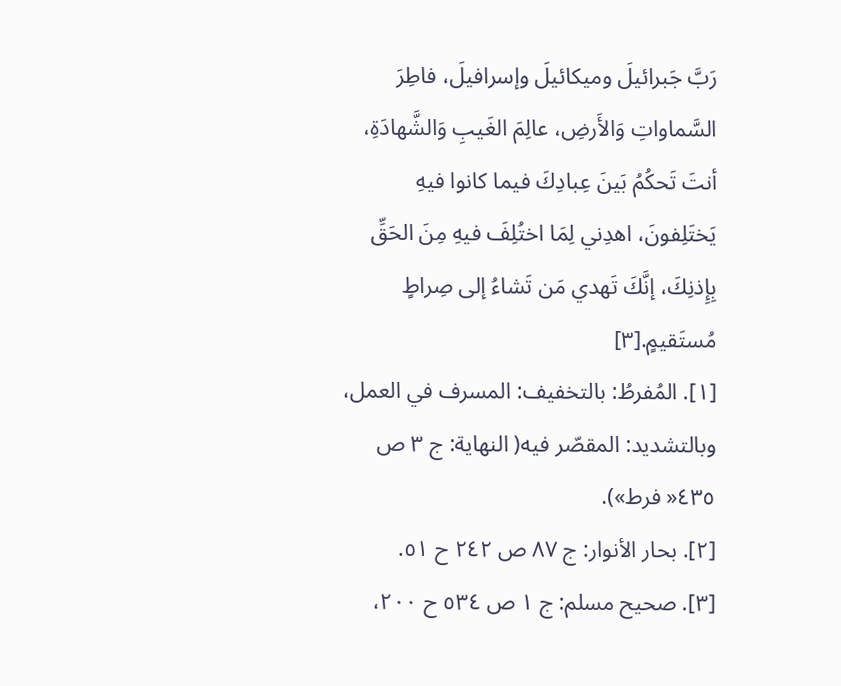رَبَّ جَبرائيلَ وميكائيلَ وإسرافيلَ، فاطِرَ السَّماواتِ وَالأَرضِ، عالِمَ الغَيبِ وَالشَّهادَةِ، أنتَ تَحكُمُ بَينَ عِبادِكَ فيما كانوا فيهِ يَختَلِفونَ، اهدِني لِمَا اختُلِفَ فيهِ مِنَ الحَقِّ بِإِذنِكَ، إنَّكَ تَهدي مَن تَشاءُ إلى صِراطٍ مُستَقيمٍ.[٣]
[١]. المُفرطُ: بالتخفيف: المسرف في العمل، وبالتشديد: المقصّر فيه( النهاية: ج ٣ ص ٤٣٥« فرط»).
[٢]. بحار الأنوار: ج ٨٧ ص ٢٤٢ ح ٥١.
[٣]. صحيح مسلم: ج ١ ص ٥٣٤ ح ٢٠٠،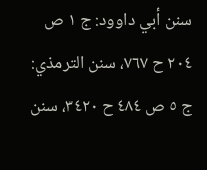سنن أبي داوود: ج ١ ص ٢٠٤ ح ٧٦٧، سنن الترمذي: ج ٥ ص ٤٨٤ ح ٣٤٢٠، سنن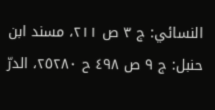النسائي: ج ٣ ص ٢١١، مسند ابن حنبل: ج ٩ ص ٤٩٨ ح ٢٥٢٨٠، الدرّ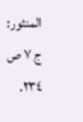المنثور: ج ٧ ص ٢٣٤.